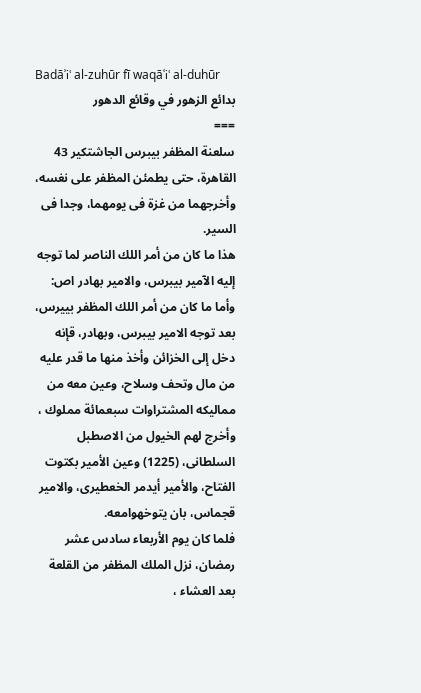Badāʾiʿ al-zuhūr fī waqāʿiʿ al-duhūr
بدائع الزهور في وقائع الدهور
===
سلعنة المظفر بيبرس الجاشتكير 43 القاهرة، حتى يطمئن المظفر على نغسه، وأخرجهما من غزة فى يومهما، وجدا فى السير.
هذا ما كان من أمر اللك الناصر لما توجه إليه الآمير بيبرس، والامير بهادر اص: وأما ما كان من أمر اللك المظفر بييرس، بعد توجه الامير بيبرس، وبهادر، قإنه دخل إلى الخزائن وأخذ منها ما قدر عليه من مال وتحف وسلاح، وعين معه من مماليكه المشتراوات سبعمائة مملوك ، وأخرج لهم الخيول من الاصطبل السلطانى، (1225) وعين الأمير بكتوت الفتاح، والأمير أيدمر الخعطيرى، والامير قجماس، بان يتوخهوامعه.
فلما كان يوم الأربعاء سادس عشر رمضان، نزل الملك المظفر من القلعة بعد العشاء ،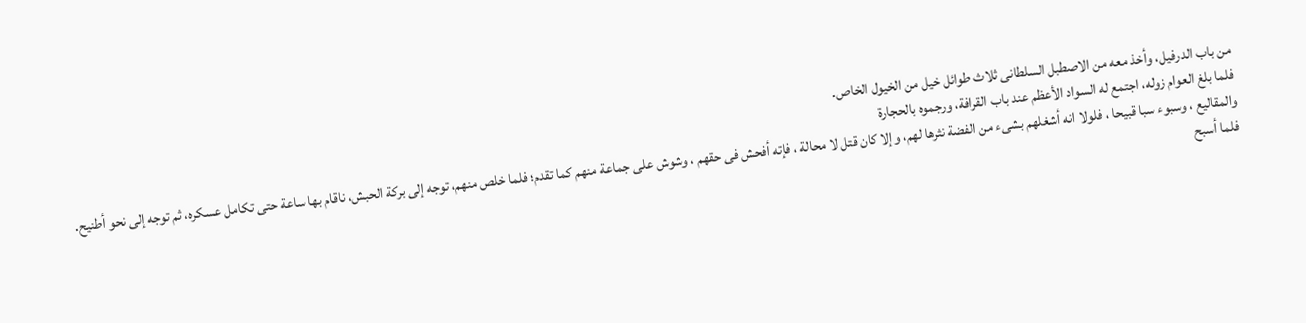من باب الدرفيل، وأخذ معه من الاصطبل السلطانى ثلاث طوائل خيل من الخيول الخاص.
فلما بلغ العوام زوله، اجتمع له السواد الأعظم عند باب القرافة، ورجموه بالحجارة
والمقاليع ، وسبوء سبا قبيحا ، فلولا انه أشغلهم بشىء من الفضة نثرها لهم، وإلا كان قتل لا محالة ، فإته أفحش فى حقهم ، وشوش على جماعة منهم كما تقدم؛ فلما خلص منهم، توجه إلى بركة الحبش، ناقام بها ساعة حتى تكامل عسكره، ثم توجه إلى نحو أطنيح.
فلما أسبح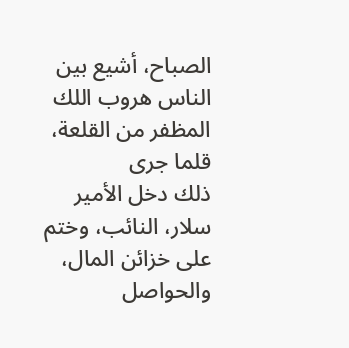الصباح، أشيع بين الناس هروب اللك المظفر من القلعة، قلما جرى
ذلك دخل الأمير سلار، النائب، وختم على خزائن المال، والحواصل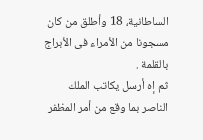الساطانية، 18 وأطلق من كان مسجونا من الأمراء فى الأبراج بالقلمة .
ثم إه أرسل يكاتب الملك الناصر بما وقع من أمر المظفر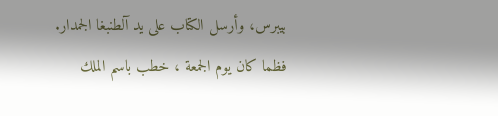بيبرس، وأرسل الكتاب على يد آلطنبغا الجمدار.
فظما كان يوم الجمعة ، خطب باسم الملك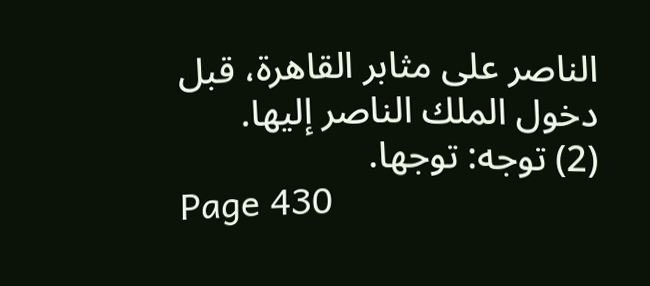الناصر على مثابر القاهرة، قبل دخول الملك الناصر إليها.
(2) توجه: توجها.
Page 430